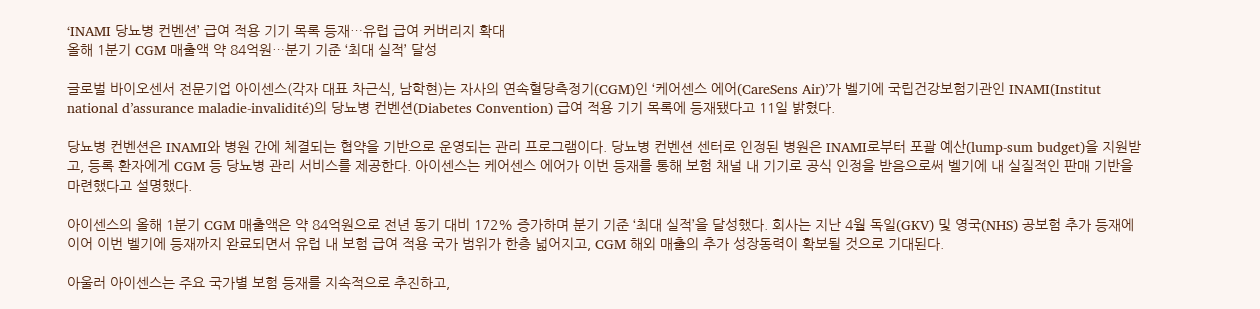‘INAMI 당뇨병 컨벤션’ 급여 적용 기기 목록 등재…유럽 급여 커버리지 확대
올해 1분기 CGM 매출액 약 84억원…분기 기준 ‘최대 실적’ 달성

글로벌 바이오센서 전문기업 아이센스(각자 대표 차근식, 남학현)는 자사의 연속혈당측정기(CGM)인 ‘케어센스 에어(CareSens Air)’가 벨기에 국립건강보험기관인 INAMI(Institut national d’assurance maladie-invalidité)의 당뇨병 컨벤션(Diabetes Convention) 급여 적용 기기 목록에 등재됐다고 11일 밝혔다.

당뇨병 컨벤션은 INAMI와 병원 간에 체결되는 협약을 기반으로 운영되는 관리 프로그램이다. 당뇨병 컨벤션 센터로 인정된 병원은 INAMI로부터 포괄 예산(lump-sum budget)을 지원받고, 등록 환자에게 CGM 등 당뇨병 관리 서비스를 제공한다. 아이센스는 케어센스 에어가 이번 등재를 통해 보험 채널 내 기기로 공식 인정을 받음으로써 벨기에 내 실질적인 판매 기반을 마련했다고 설명했다.

아이센스의 올해 1분기 CGM 매출액은 약 84억원으로 전년 동기 대비 172% 증가하며 분기 기준 ‘최대 실적’을 달성했다. 회사는 지난 4월 독일(GKV) 및 영국(NHS) 공보험 추가 등재에 이어 이번 벨기에 등재까지 완료되면서 유럽 내 보험 급여 적용 국가 범위가 한층 넓어지고, CGM 해외 매출의 추가 성장동력이 확보될 것으로 기대된다.

아울러 아이센스는 주요 국가별 보험 등재를 지속적으로 추진하고,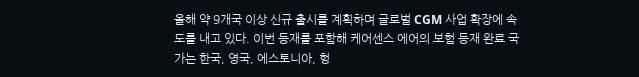올해 약 9개국 이상 신규 출시를 계획하며 글로벌 CGM 사업 확장에 속도를 내고 있다. 이번 등재를 포함해 케어센스 에어의 보험 등재 완료 국가는 한국, 영국, 에스토니아, 헝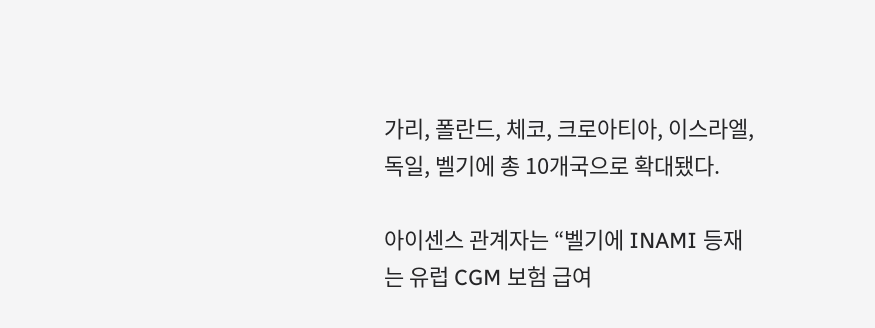가리, 폴란드, 체코, 크로아티아, 이스라엘, 독일, 벨기에 총 10개국으로 확대됐다.

아이센스 관계자는 “벨기에 INAMI 등재는 유럽 CGM 보험 급여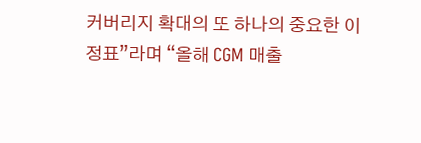커버리지 확대의 또 하나의 중요한 이정표”라며 “올해 CGM 매출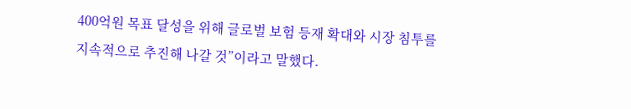400억원 목표 달성을 위해 글로벌 보험 등재 확대와 시장 침투를 지속적으로 추진해 나갈 것”이라고 말했다.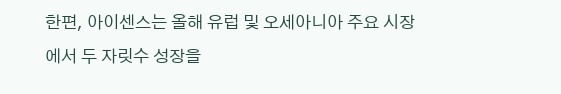한편, 아이센스는 올해 유럽 및 오세아니아 주요 시장에서 두 자릿수 성장을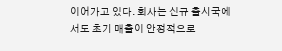이어가고 있다. 회사는 신규 출시국에서도 초기 매출이 안정적으로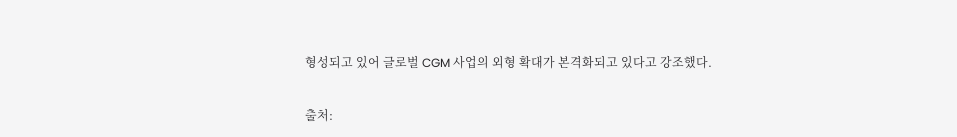형성되고 있어 글로벌 CGM 사업의 외형 확대가 본격화되고 있다고 강조했다.

출처: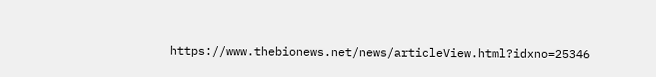https://www.thebionews.net/news/articleView.html?idxno=25346